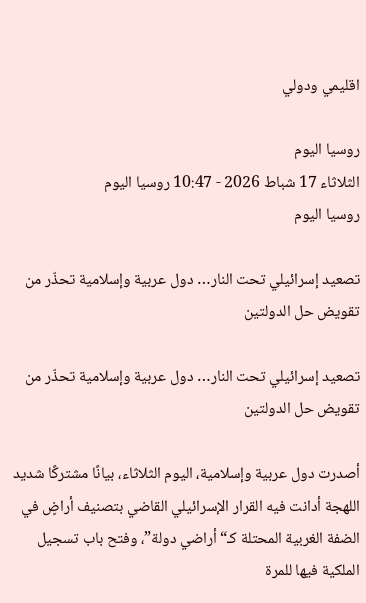اقليمي ودولي

روسيا اليوم
الثلاثاء 17 شباط 2026 - 10:47 روسيا اليوم
روسيا اليوم

تصعيد إسرائيلي تحت النار… دول عربية وإسلامية تحذّر من تقويض حل الدولتين

تصعيد إسرائيلي تحت النار… دول عربية وإسلامية تحذّر من تقويض حل الدولتين

أصدرت دول عربية وإسلامية، اليوم الثلاثاء، بيانًا مشتركًا شديد اللهجة أدانت فيه القرار الإسرائيلي القاضي بتصنيف أراضٍ في الضفة الغربية المحتلة كـ“أراضي دولة”، وفتح باب تسجيل الملكية فيها للمرة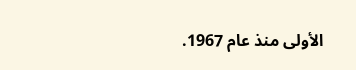الأولى منذ عام 1967.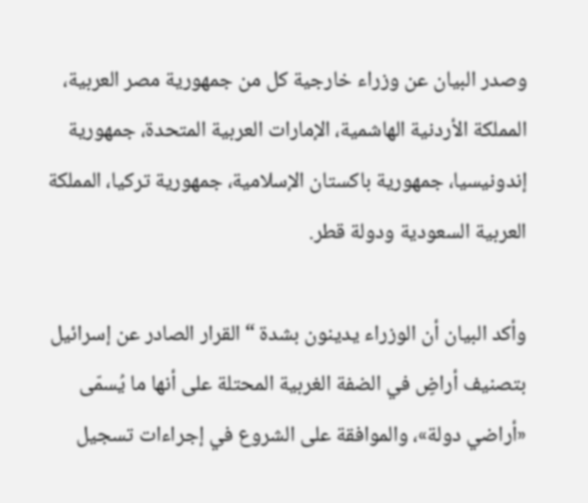وصدر البيان عن وزراء خارجية كل من جمهورية مصر العربية، المملكة الأردنية الهاشمية، الإمارات العربية المتحدة، جمهورية إندونيسيا، جمهورية باكستان الإسلامية، جمهورية تركيا، المملكة العربية السعودية ودولة قطر.

وأكد البيان أن الوزراء يدينون بشدة “القرار الصادر عن إسرائيل بتصنيف أراضٍ في الضفة الغربية المحتلة على أنها ما يُسمّى «أراضي دولة»، والموافقة على الشروع في إجراءات تسجيل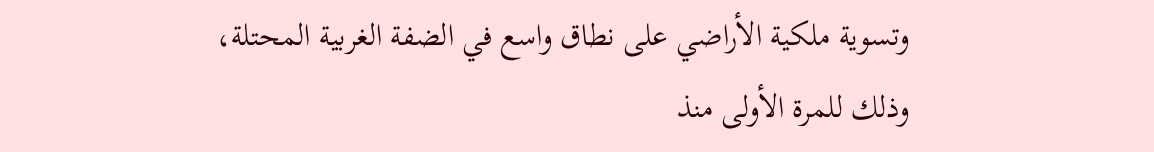وتسوية ملكية الأراضي على نطاق واسع في الضفة الغربية المحتلة، وذلك للمرة الأولى منذ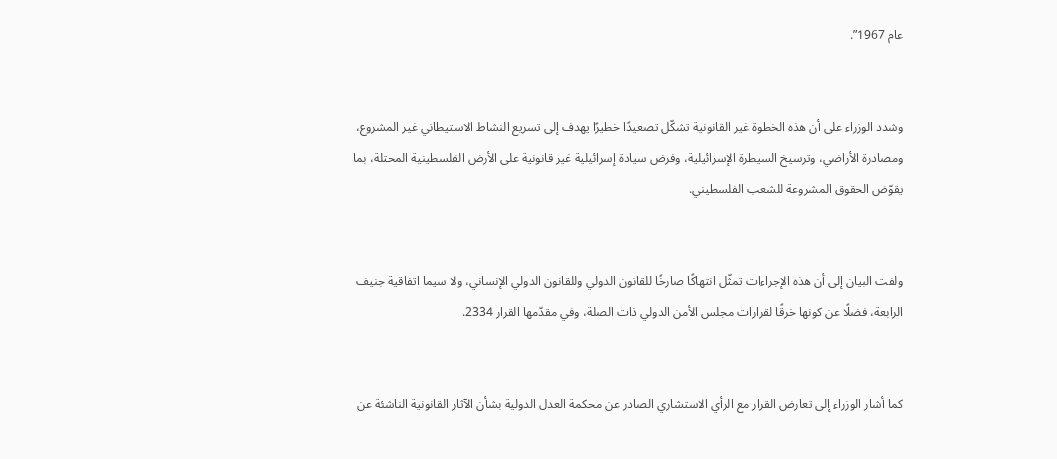عام 1967”.


وشدد الوزراء على أن هذه الخطوة غير القانونية تشكّل تصعيدًا خطيرًا يهدف إلى تسريع النشاط الاستيطاني غير المشروع، ومصادرة الأراضي، وترسيخ السيطرة الإسرائيلية، وفرض سيادة إسرائيلية غير قانونية على الأرض الفلسطينية المحتلة، بما يقوّض الحقوق المشروعة للشعب الفلسطيني.


ولفت البيان إلى أن هذه الإجراءات تمثّل انتهاكًا صارخًا للقانون الدولي وللقانون الدولي الإنساني، ولا سيما اتفاقية جنيف الرابعة، فضلًا عن كونها خرقًا لقرارات مجلس الأمن الدولي ذات الصلة، وفي مقدّمها القرار 2334.


كما أشار الوزراء إلى تعارض القرار مع الرأي الاستشاري الصادر عن محكمة العدل الدولية بشأن الآثار القانونية الناشئة عن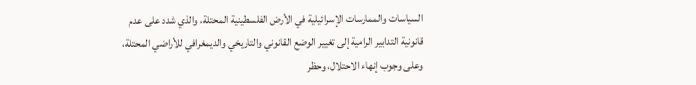السياسات والممارسات الإسرائيلية في الأرض الفلسطينية المحتلة، والذي شدد على عدم قانونية التدابير الرامية إلى تغيير الوضع القانوني والتاريخي والديمغرافي للأراضي المحتلة، وعلى وجوب إنهاء الاحتلال، وحظر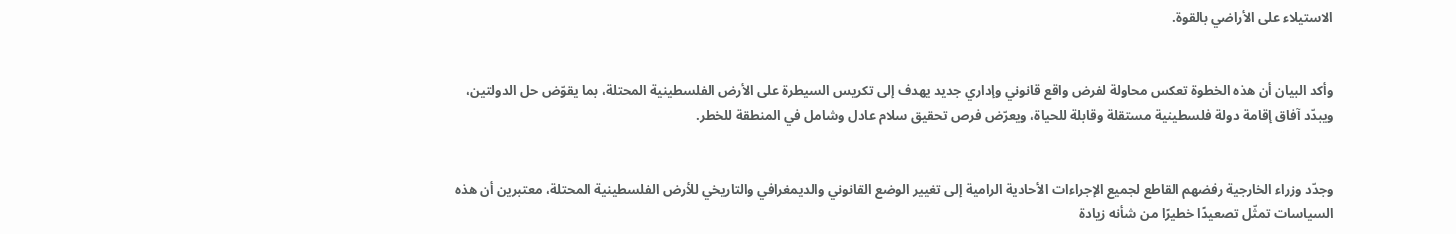الاستيلاء على الأراضي بالقوة.


وأكد البيان أن هذه الخطوة تعكس محاولة لفرض واقع قانوني وإداري جديد يهدف إلى تكريس السيطرة على الأرض الفلسطينية المحتلة، بما يقوّض حل الدولتين، ويبدّد آفاق إقامة دولة فلسطينية مستقلة وقابلة للحياة، ويعرّض فرص تحقيق سلام عادل وشامل في المنطقة للخطر.


وجدّد وزراء الخارجية رفضهم القاطع لجميع الإجراءات الأحادية الرامية إلى تغيير الوضع القانوني والديمغرافي والتاريخي للأرض الفلسطينية المحتلة، معتبرين أن هذه السياسات تمثّل تصعيدًا خطيرًا من شأنه زيادة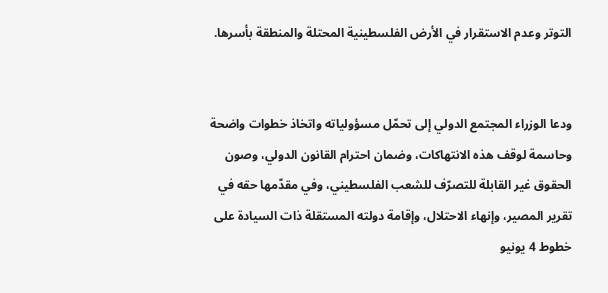التوتر وعدم الاستقرار في الأرض الفلسطينية المحتلة والمنطقة بأسرها.


ودعا الوزراء المجتمع الدولي إلى تحمّل مسؤولياته واتخاذ خطوات واضحة وحاسمة لوقف هذه الانتهاكات، وضمان احترام القانون الدولي، وصون الحقوق غير القابلة للتصرّف للشعب الفلسطيني، وفي مقدّمها حقه في تقرير المصير، وإنهاء الاحتلال، وإقامة دولته المستقلة ذات السيادة على خطوط 4 يونيو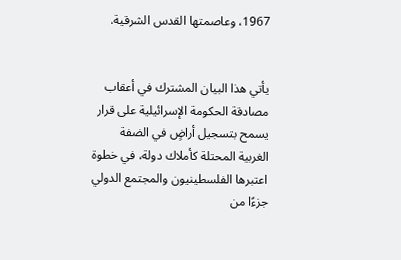1967، وعاصمتها القدس الشرقية.


يأتي هذا البيان المشترك في أعقاب مصادقة الحكومة الإسرائيلية على قرار يسمح بتسجيل أراضٍ في الضفة الغربية المحتلة كأملاك دولة، في خطوة اعتبرها الفلسطينيون والمجتمع الدولي جزءًا من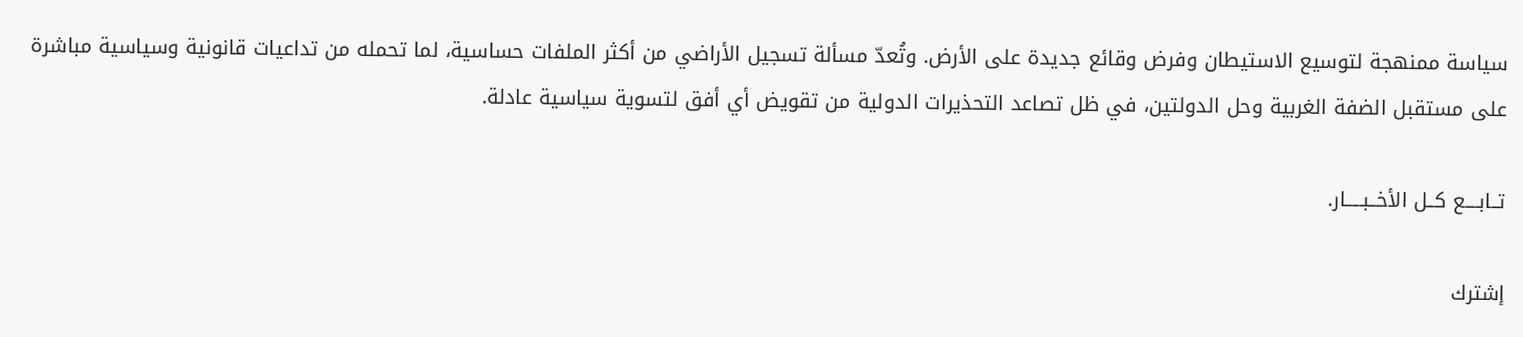سياسة ممنهجة لتوسيع الاستيطان وفرض وقائع جديدة على الأرض. وتُعدّ مسألة تسجيل الأراضي من أكثر الملفات حساسية، لما تحمله من تداعيات قانونية وسياسية مباشرة على مستقبل الضفة الغربية وحل الدولتين، في ظل تصاعد التحذيرات الدولية من تقويض أي أفق لتسوية سياسية عادلة.

تــابــــع كــل الأخــبـــــار.

إشترك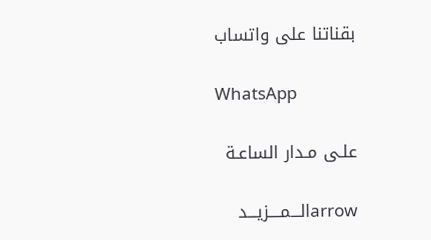بقناتنا على واتساب

WhatsApp

علـى مـدار الساعـة

arrowالـــمــــزيـــد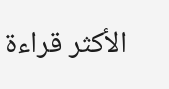الأكثر قراءة